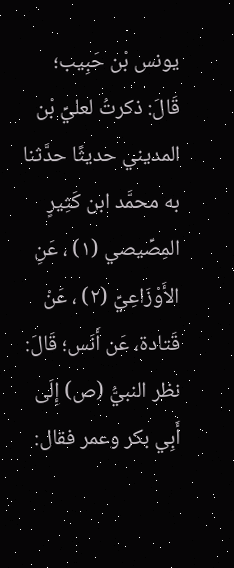يونس بْن حَبِيب؛ قَالَ: ذكرتُ لعليِّ بْن المديني حديثًا حدَّثنا به محمَّد ابن كَثِيرٍ المِصِّيصي (١) ، عَنِ الأَوْزَاعِيِّ (٢) ، عَنْ قَتادة، عَن أَنَس؛ قَالَ: نظر النبيُّ (ص) إِلَى أَبِي بكر وعمر فقال: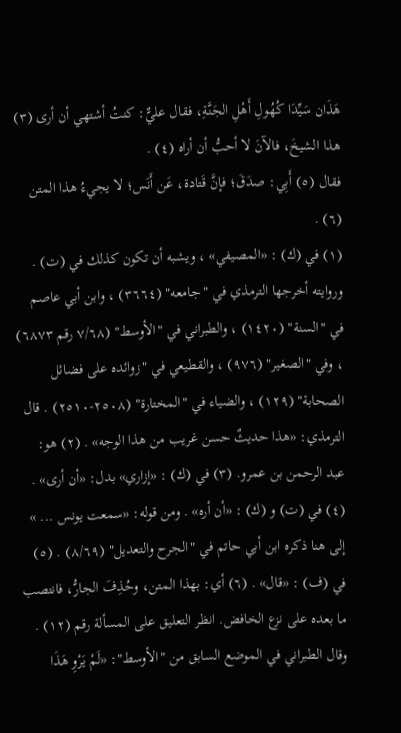هَذَان سَيِّدَا كُهُولِ أَهْلِ الجَنَّةِ، فقال عليٌّ: كنتُ أشتهي أن أرى (٣) هذا الشيخَ، فالآنَ لا أحبُّ أن أراه (٤) .
فقال (٥) أَبِي: صدَقَ؛ فإنَّ قَتادة، عَن أَنَس؛ لا يجيءُ هذا المتن (٦) .
(١) في (ك) : «المصيفي» ، ويشبه أن تكون كذلك في (ت) . وروايته أخرجها الترمذي في "جامعه" (٣٦٦٤) ، وابن أبي عاصم في "السنة" (١٤٢٠) ، والطبراني في "الأوسط" (٧/٦٨ رقم ٦٨٧٣) ، وفي "الصغير" (٩٧٦) ، والقطيعي في "زوائده على فضائل الصحابة" (١٢٩) ، والضياء في "المختارة" (٢٥٠٨-٢٥١٠) . قال الترمذي: «هذا حديثٌ حسن غريب من هذا الوجه» . (٢) هو: عبد الرحمن بن عمرو. (٣) في (ك) : «إزاري» بدل: «أن أرى» . (٤) في (ت) و (ك) : «أن أره» . ومن قوله: «سمعت يونس ... » إلى هنا ذكره ابن أبي حاتم في "الجرح والتعديل" (٨/٦٩) . (٥) في (ف) : «قال» . (٦) أي: بهذا المتن، وحُذِفَ الجارُّ، فانتصب ما بعده على نزع الخافض. انظر التعليق على المسألة رقم (١٢) . وقال الطبراني في الموضع السابق من "الأوسط": «لَمْ يَرْوِ هَذَا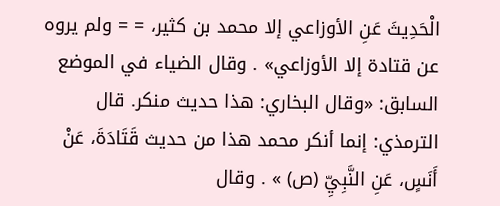الْحَدِيثَ عَنِ الأوزاعي إلا محمد بن كثير، = = ولم يروه عن قتادة إلا الأوزاعي» . وقال الضياء في الموضع السابق: «وقال البخاري: هذا حديث منكر. قال الترمذي: إنما أنكر محمد هذا من حديث قَتَادَةَ، عَنْ أَنَسٍ، عَنِ النَّبِيِّ (ص) » . وقال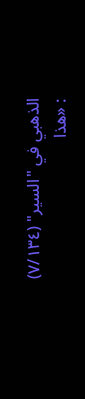الذهبي في "السير" (٧/١٣٤) : «هذا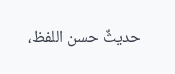حديثٌ حسن اللفظ،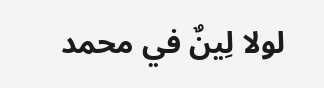لولا لِينٌ في محمد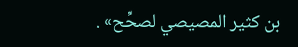بن كثير المصيصي لصحِّح» .